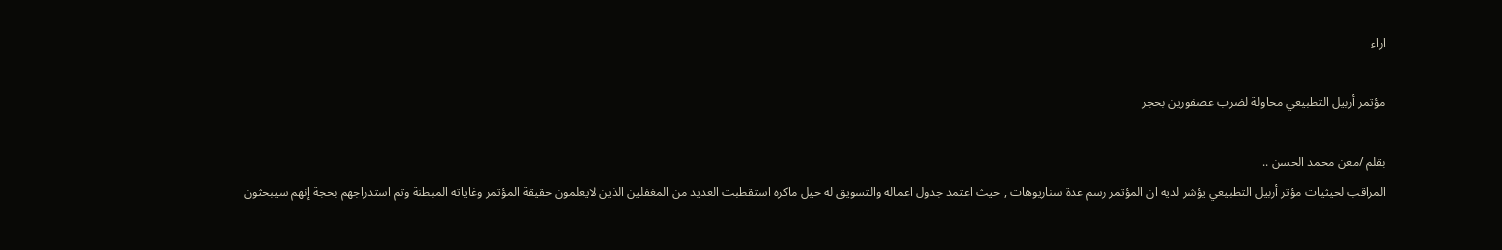اراء

مؤتمر أربيل التطبيعي محاولة لضرب عصفورين بحجر

بقلم /معن محمد الحسن ..
المراقب لحيثيات مؤتر أربيل التطبيعي يؤشر لديه ان المؤتمر رسم عدة سناريوهات , حيث اعتمد جدول اعماله والتسويق له حيل ماكره استقطبت العديد من المغفلين الذين لايعلمون حقيقة المؤتمر وغاياته المبطنة وتم استدراجهم بحجة إنهم سيبحثون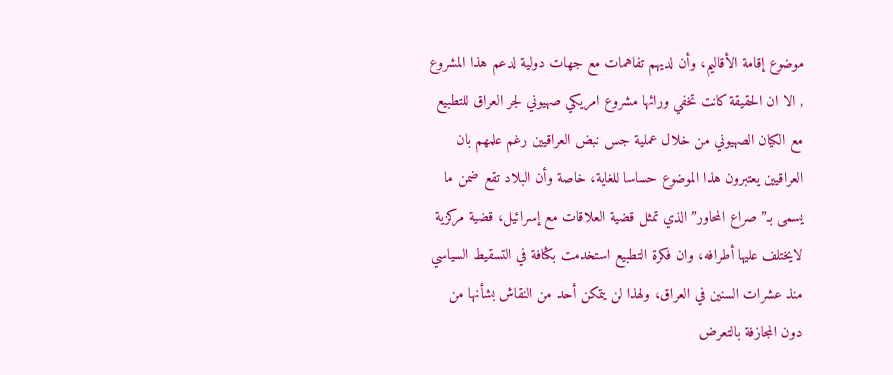موضوع إقامة الأقاليم، وأن لديهم تفاهمات مع جهات دولية لدعم هذا المشروع , الا ان الحقيقة كانت تخفي ورائها مشروع امريكي صهيوني لجر العراق للتطبيع مع الكيان الصهيوني من خلال عملية جس نبض العراقيين رغم علمهم بان العراقيين يعتبرون هذا الموضوع حساسا للغاية، خاصة وأن البلاد تقع ضمن ما يسمى بـ”صراع المحاور” الذي تمثل قضية العلاقات مع إسرائيل، قضية مركزية لايختلف عليها أطرافه، وان فكرة التطبيع استخدمت بكثافة في التسقيط السياسي منذ عشرات السنين في العراق، ولهذا لن يتمكن أحد من النقاش بشأنها من دون المجازفة بالتعرض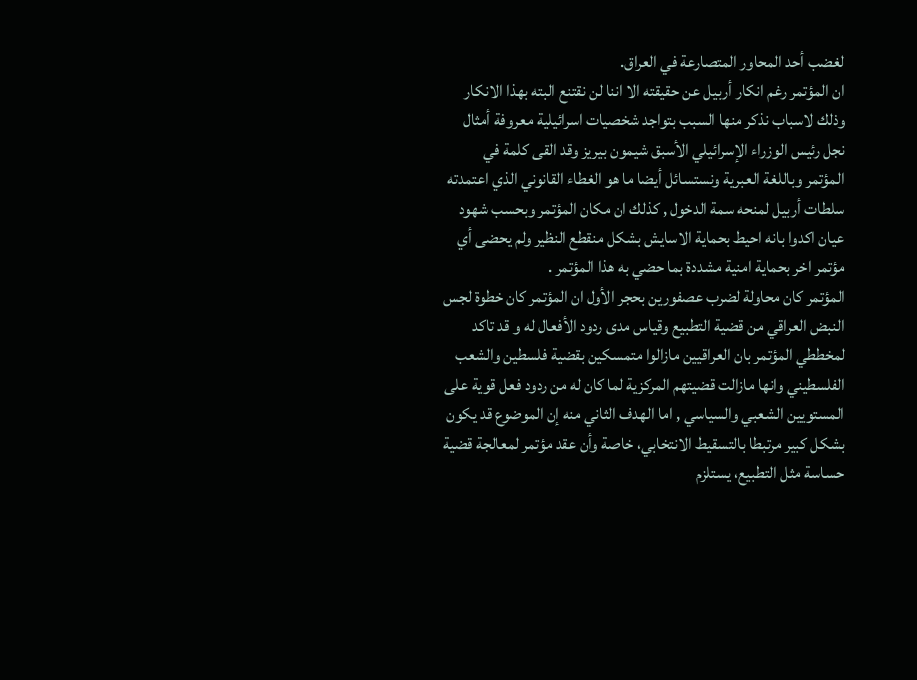لغضب أحد المحاور المتصارعة في العراق.
ان المؤتمر رغم انكار أربيل عن حقيقته الا اننا لن نقتنع البته بهذا الانكار وذلك لاسباب نذكر منها السبب بتواجد شخصيات اسرائيلية معروفة أمثال نجل رئيس الوزراء الإسرائيلي الأسبق شيمون بيريز وقد القى كلمة في المؤتمر وباللغة العبرية ونستسائل أيضا ما هو الغطاء القانوني الذي اعتمدته سلطات أربيل لمنحه سمة الدخول , كذلك ان مكان المؤتمر وبحسب شهود عيان اكدوا بانه احيط بحماية الاسايش بشكل منقطع النظير ولم يحضى أي مؤتمر اخر بحماية امنية مشددة بما حضي به هذا المؤتمر .
المؤتمر كان محاولة لضرب عصفورين بحجر الأول ان المؤتمر كان خطوة لجس النبض العراقي من قضية التطبيع وقياس مدى ردود الأفعال له و قد تاكد لمخططي المؤتمر بان العراقيين مازالوا متمسكين بقضية فلسطين والشعب الفلسطيني وانها مازالت قضيتهم المركزية لما كان له من ردود فعل قوية على المستويين الشعبي والسياسي , اما الهدف الثاني منه إن الموضوع قد يكون بشكل كبير مرتبطا بالتسقيط الانتخابي، خاصة وأن عقد مؤتمر لمعالجة قضية حساسة مثل التطبيع، يستلزم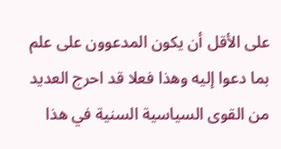على الأقل أن يكون المدعوون على علم بما دعوا إليه وهذا فعلا قد احرج العديد من القوى السياسية السنية في هذا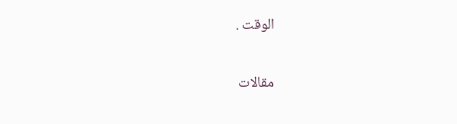الوقت .

مقالات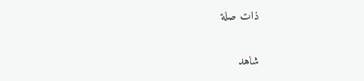ذات صلة

شاهد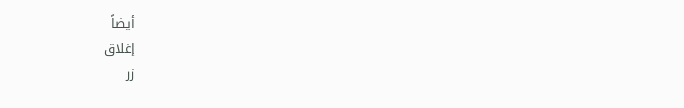أيضاً
إغلاق
زر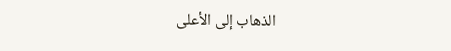الذهاب إلى الأعلى